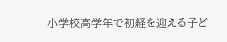小学校高学年で初経を迎える子ど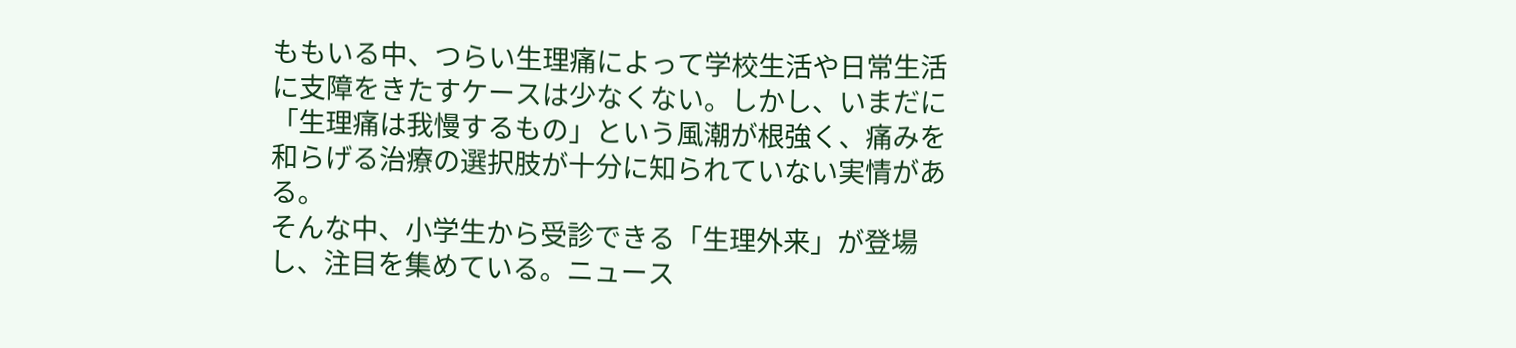ももいる中、つらい生理痛によって学校生活や日常生活に支障をきたすケースは少なくない。しかし、いまだに「生理痛は我慢するもの」という風潮が根強く、痛みを和らげる治療の選択肢が十分に知られていない実情がある。
そんな中、小学生から受診できる「生理外来」が登場し、注目を集めている。ニュース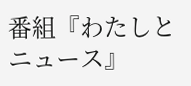番組『わたしとニュース』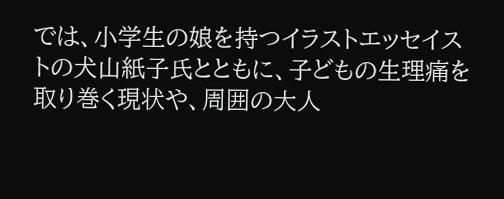では、小学生の娘を持つイラストエッセイストの犬山紙子氏とともに、子どもの生理痛を取り巻く現状や、周囲の大人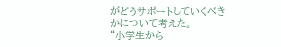がどうサポートしていくべきかについて考えた。
“小学生から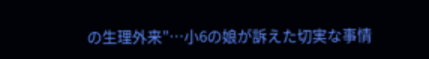の生理外来”…小6の娘が訴えた切実な事情